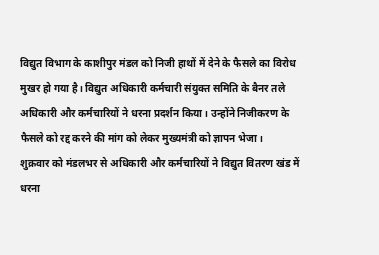विद्युत विभाग के काशीपुर मंडल को निजी हाथों में देने के फैसले का विरोध मुखर हो गया है। विद्युत अधिकारी कर्मचारी संयुक्त समिति के बैनर तले अधिकारी और कर्मचारियों ने धरना प्रदर्शन किया। उन्होंने निजीकरण के फैसले को रद्द करने की मांग को लेकर मुख्यमंत्री को ज्ञापन भेजा।
शुक्रवार को मंडलभर से अधिकारी और कर्मचारियों ने विद्युत वितरण खंड में धरना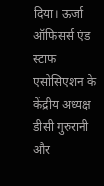दिया। ऊर्जा ऑफिसर्स एंड स्टाफ एसोसिएशन के केंद्रीय अध्यक्ष डीसी गुरुरानी और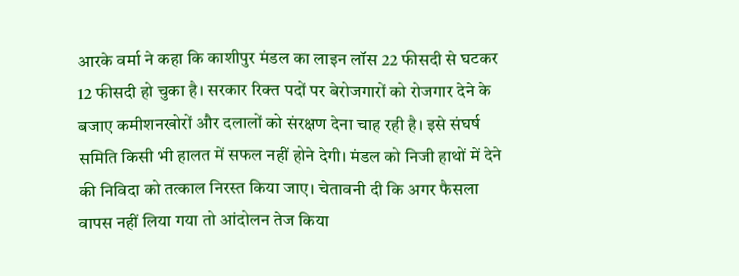आरके वर्मा ने कहा कि काशीपुर मंडल का लाइन लॉस 22 फीसदी से घटकर 12 फीसदी हो चुका है। सरकार रिक्त पदों पर बेरोजगारों को रोजगार देने के बजाए कमीशनखोरों और दलालों को संरक्षण देना चाह रही है। इसे संघर्ष समिति किसी भी हालत में सफल नहीं होने देगी। मंडल को निजी हाथों में देने की निविदा को तत्काल निरस्त किया जाए। चेतावनी दी कि अगर फैसला वापस नहीं लिया गया तो आंदोलन तेज किया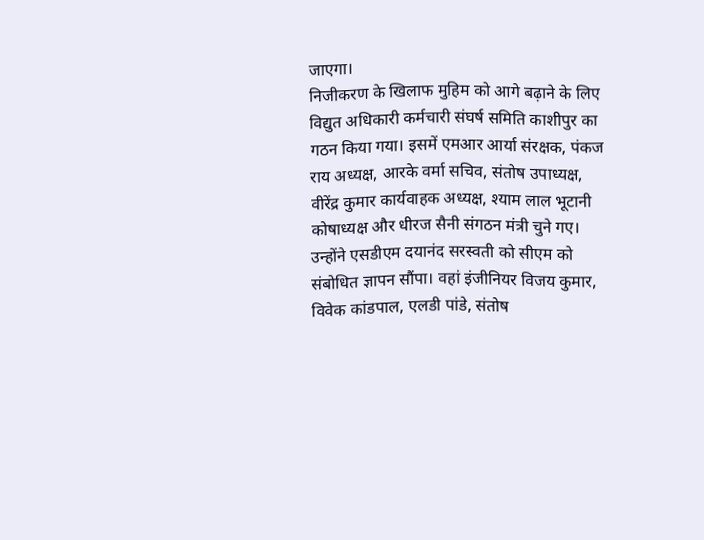जाएगा।
निजीकरण के खिलाफ मुहिम को आगे बढ़ाने के लिए विद्युत अधिकारी कर्मचारी संघर्ष समिति काशीपुर का गठन किया गया। इसमें एमआर आर्या संरक्षक, पंकज राय अध्यक्ष, आरके वर्मा सचिव, संतोष उपाध्यक्ष, वीरेंद्र कुमार कार्यवाहक अध्यक्ष, श्याम लाल भूटानी कोषाध्यक्ष और धीरज सैनी संगठन मंत्री चुने गए। उन्होंने एसडीएम दयानंद सरस्वती को सीएम को संबोधित ज्ञापन सौंपा। वहां इंजीनियर विजय कुमार, विवेक कांडपाल, एलडी पांडे, संतोष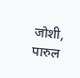जोशी, पारुल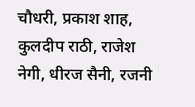चौधरी, प्रकाश शाह, कुलदीप राठी, राजेश नेगी, धीरज सैनी, रजनी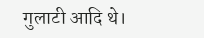गुलाटी आदि थे।